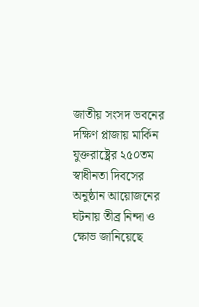জাতীয় সংসদ ভবনের দক্ষিণ প্লাজায় মার্কিন যুক্তরাষ্ট্রের ২৫০তম স্বাধীনতা দিবসের অনুষ্ঠান আয়োজনের ঘটনায় তীব্র নিন্দা ও ক্ষোভ জানিয়েছে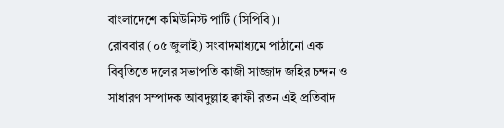বাংলাদেশে কমিউনিস্ট পার্টি (সিপিবি)।
রোববার (০৫ জুলাই) সংবাদমাধ্যমে পাঠানো এক বিবৃতিতে দলের সভাপতি কাজী সাজ্জাদ জহির চন্দন ও সাধারণ সম্পাদক আবদুল্লাহ ক্বাফী রতন এই প্রতিবাদ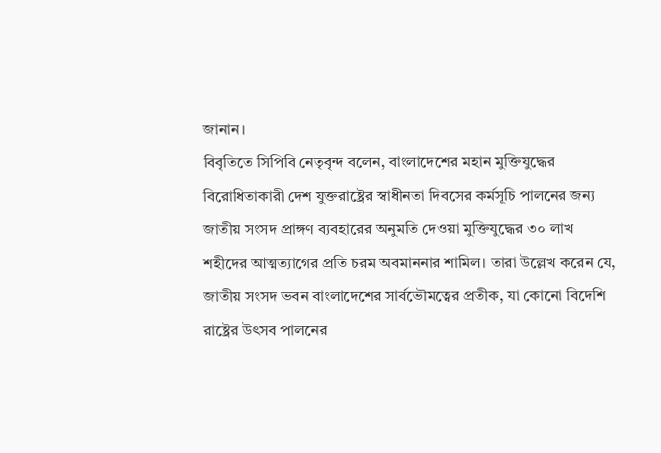জানান।
বিবৃতিতে সিপিবি নেতৃবৃন্দ বলেন, বাংলাদেশের মহান মুক্তিযুদ্ধের বিরোধিতাকারী দেশ যুক্তরাষ্ট্রের স্বাধীনতা দিবসের কর্মসূচি পালনের জন্য জাতীয় সংসদ প্রাঙ্গণ ব্যবহারের অনুমতি দেওয়া মুক্তিযুদ্ধের ৩০ লাখ শহীদের আত্মত্যাগের প্রতি চরম অবমাননার শামিল। তারা উল্লেখ করেন যে, জাতীয় সংসদ ভবন বাংলাদেশের সার্বভৌমত্বের প্রতীক, যা কোনো বিদেশি রাষ্ট্রের উৎসব পালনের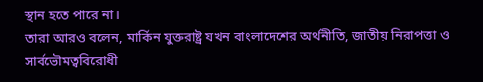স্থান হতে পারে না।
তারা আরও বলেন, মার্কিন যুক্তরাষ্ট্র যখন বাংলাদেশের অর্থনীতি, জাতীয় নিরাপত্তা ও সার্বভৌমত্ববিরোধী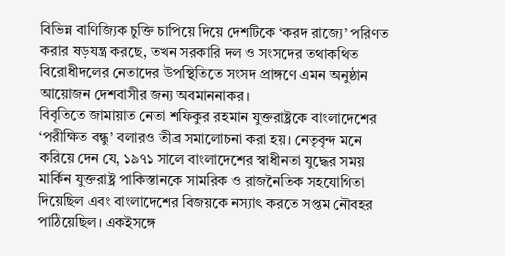বিভিন্ন বাণিজ্যিক চুক্তি চাপিয়ে দিয়ে দেশটিকে ‘করদ রাজ্যে’ পরিণত করার ষড়যন্ত্র করছে, তখন সরকারি দল ও সংসদের তথাকথিত বিরোধীদলের নেতাদের উপস্থিতিতে সংসদ প্রাঙ্গণে এমন অনুষ্ঠান আয়োজন দেশবাসীর জন্য অবমাননাকর।
বিবৃতিতে জামায়াত নেতা শফিকুর রহমান যুক্তরাষ্ট্রকে বাংলাদেশের ‘পরীক্ষিত বন্ধু’ বলারও তীব্র সমালোচনা করা হয়। নেতৃবৃন্দ মনে করিয়ে দেন যে, ১৯৭১ সালে বাংলাদেশের স্বাধীনতা যুদ্ধের সময় মার্কিন যুক্তরাষ্ট্র পাকিস্তানকে সামরিক ও রাজনৈতিক সহযোগিতা দিয়েছিল এবং বাংলাদেশের বিজয়কে নস্যাৎ করতে সপ্তম নৌবহর পাঠিয়েছিল। একইসঙ্গে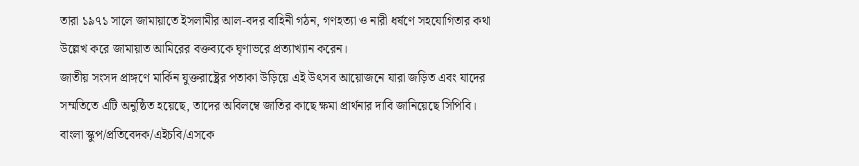তারা ১৯৭১ সালে জামায়াতে ইসলামীর আল-বদর বাহিনী গঠন, গণহত্যা ও নারী ধর্ষণে সহযোগিতার কথা উল্লেখ করে জামায়াত আমিরের বক্তব্যকে ঘৃণাভরে প্রত্যাখ্যান করেন।
জাতীয় সংসদ প্রাঙ্গণে মার্কিন যুক্তরাষ্ট্রের পতাকা উড়িয়ে এই উৎসব আয়োজনে যারা জড়িত এবং যাদের সম্মতিতে এটি অনুষ্ঠিত হয়েছে, তাদের অবিলম্বে জাতির কাছে ক্ষমা প্রার্থনার দাবি জানিয়েছে সিপিবি।
বাংলা স্কুপ/প্রতিবেদক/এইচবি/এসকে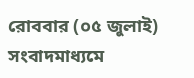রোববার (০৫ জুলাই) সংবাদমাধ্যমে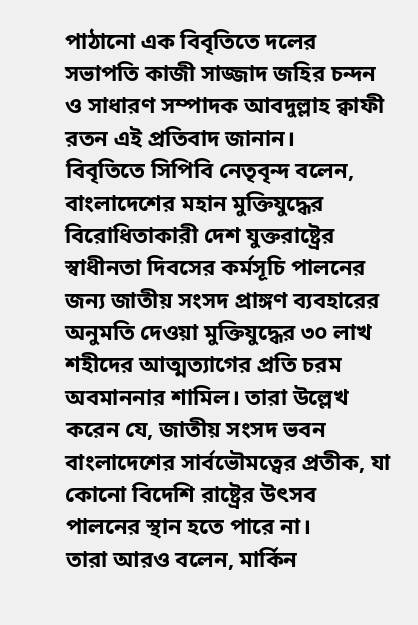পাঠানো এক বিবৃতিতে দলের সভাপতি কাজী সাজ্জাদ জহির চন্দন ও সাধারণ সম্পাদক আবদুল্লাহ ক্বাফী রতন এই প্রতিবাদ জানান।
বিবৃতিতে সিপিবি নেতৃবৃন্দ বলেন, বাংলাদেশের মহান মুক্তিযুদ্ধের বিরোধিতাকারী দেশ যুক্তরাষ্ট্রের স্বাধীনতা দিবসের কর্মসূচি পালনের জন্য জাতীয় সংসদ প্রাঙ্গণ ব্যবহারের অনুমতি দেওয়া মুক্তিযুদ্ধের ৩০ লাখ শহীদের আত্মত্যাগের প্রতি চরম অবমাননার শামিল। তারা উল্লেখ করেন যে, জাতীয় সংসদ ভবন বাংলাদেশের সার্বভৌমত্বের প্রতীক, যা কোনো বিদেশি রাষ্ট্রের উৎসব পালনের স্থান হতে পারে না।
তারা আরও বলেন, মার্কিন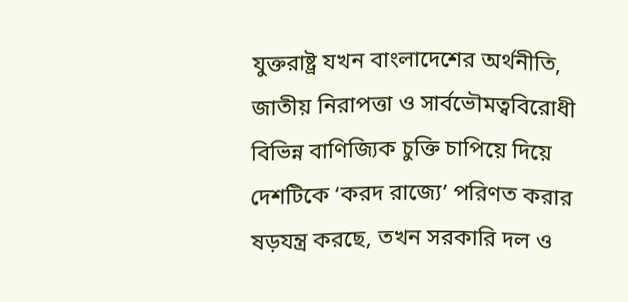যুক্তরাষ্ট্র যখন বাংলাদেশের অর্থনীতি, জাতীয় নিরাপত্তা ও সার্বভৌমত্ববিরোধী বিভিন্ন বাণিজ্যিক চুক্তি চাপিয়ে দিয়ে দেশটিকে ‘করদ রাজ্যে’ পরিণত করার ষড়যন্ত্র করছে, তখন সরকারি দল ও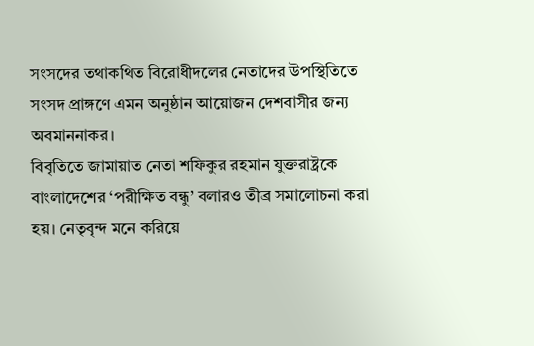সংসদের তথাকথিত বিরোধীদলের নেতাদের উপস্থিতিতে সংসদ প্রাঙ্গণে এমন অনুষ্ঠান আয়োজন দেশবাসীর জন্য অবমাননাকর।
বিবৃতিতে জামায়াত নেতা শফিকুর রহমান যুক্তরাষ্ট্রকে বাংলাদেশের ‘পরীক্ষিত বন্ধু’ বলারও তীব্র সমালোচনা করা হয়। নেতৃবৃন্দ মনে করিয়ে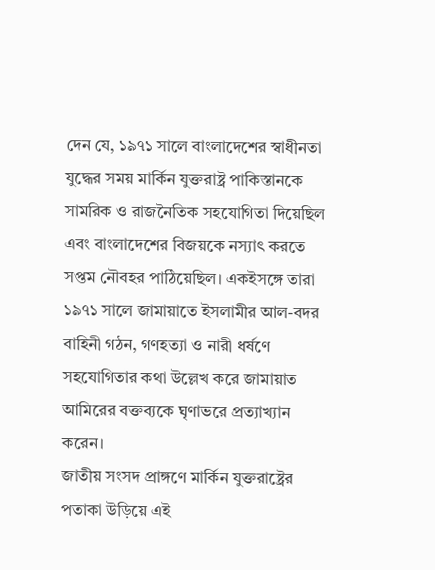দেন যে, ১৯৭১ সালে বাংলাদেশের স্বাধীনতা যুদ্ধের সময় মার্কিন যুক্তরাষ্ট্র পাকিস্তানকে সামরিক ও রাজনৈতিক সহযোগিতা দিয়েছিল এবং বাংলাদেশের বিজয়কে নস্যাৎ করতে সপ্তম নৌবহর পাঠিয়েছিল। একইসঙ্গে তারা ১৯৭১ সালে জামায়াতে ইসলামীর আল-বদর বাহিনী গঠন, গণহত্যা ও নারী ধর্ষণে সহযোগিতার কথা উল্লেখ করে জামায়াত আমিরের বক্তব্যকে ঘৃণাভরে প্রত্যাখ্যান করেন।
জাতীয় সংসদ প্রাঙ্গণে মার্কিন যুক্তরাষ্ট্রের পতাকা উড়িয়ে এই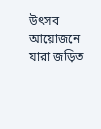উৎসব আয়োজনে যারা জড়িত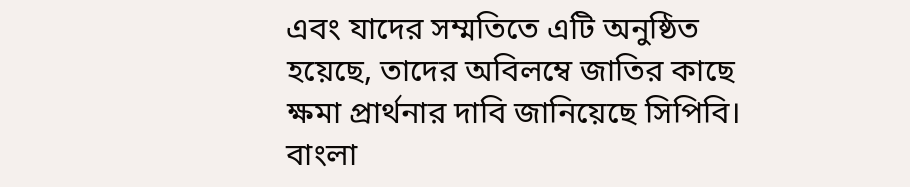এবং যাদের সম্মতিতে এটি অনুষ্ঠিত হয়েছে, তাদের অবিলম্বে জাতির কাছে ক্ষমা প্রার্থনার দাবি জানিয়েছে সিপিবি।
বাংলা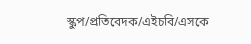স্কুপ/প্রতিবেদক/এইচবি/এসকে